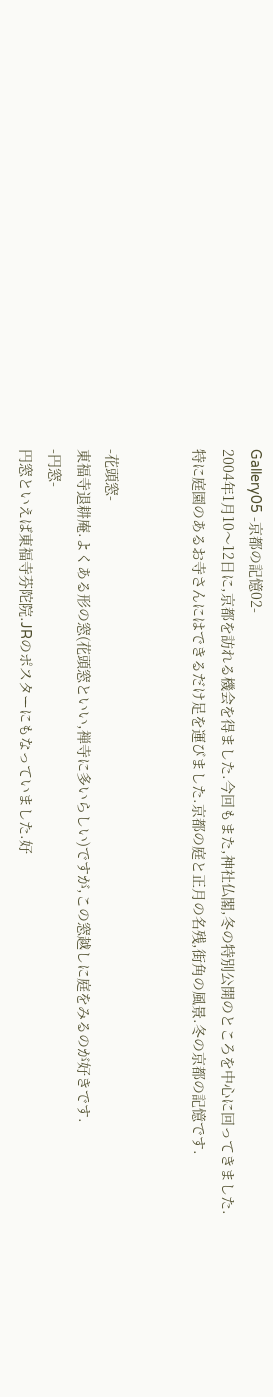Gallery05 -京都の記憶02-
2004年1月10〜12日に,京都を訪れる機会を得ました.今回もまた,神社仏閣,冬の特別公開のところを中心に回ってきました.
特に庭園のあるお寺さんにはできるだけ足を運びました.京都の庭と正月の名残,街角の風景.冬の京都の記憶です.


-花頭窓-
東福寺退耕庵.よくある形の窓(花頭窓といい,禅寺に多いらしい)ですが,この窓越しに庭をみるのが好きです.
-円窓-
円窓といえば東福寺芬陀院.JRのポスターにもなっていました.好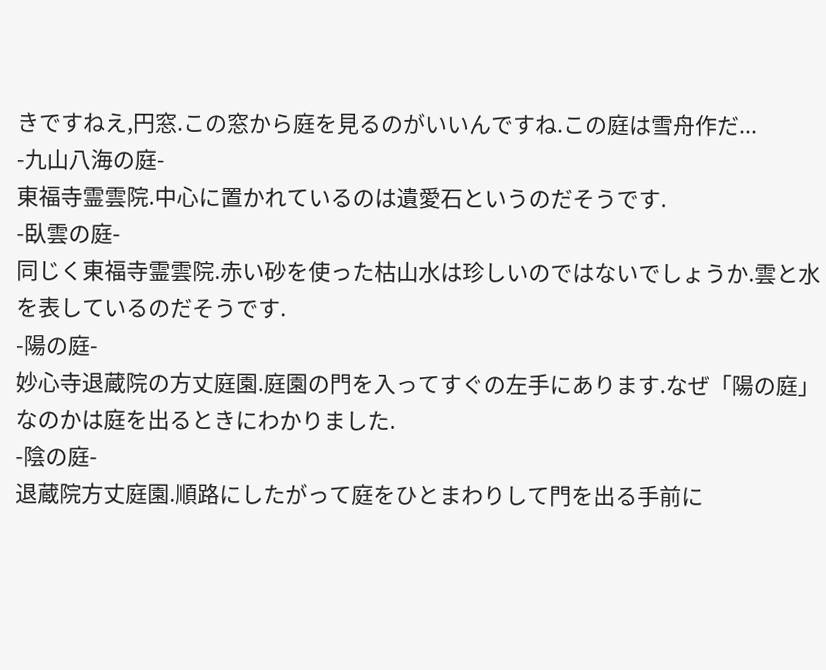きですねえ,円窓.この窓から庭を見るのがいいんですね.この庭は雪舟作だ...
-九山八海の庭-
東福寺霊雲院.中心に置かれているのは遺愛石というのだそうです.
-臥雲の庭-
同じく東福寺霊雲院.赤い砂を使った枯山水は珍しいのではないでしょうか.雲と水を表しているのだそうです.
-陽の庭-
妙心寺退蔵院の方丈庭園.庭園の門を入ってすぐの左手にあります.なぜ「陽の庭」なのかは庭を出るときにわかりました.
-陰の庭-
退蔵院方丈庭園.順路にしたがって庭をひとまわりして門を出る手前に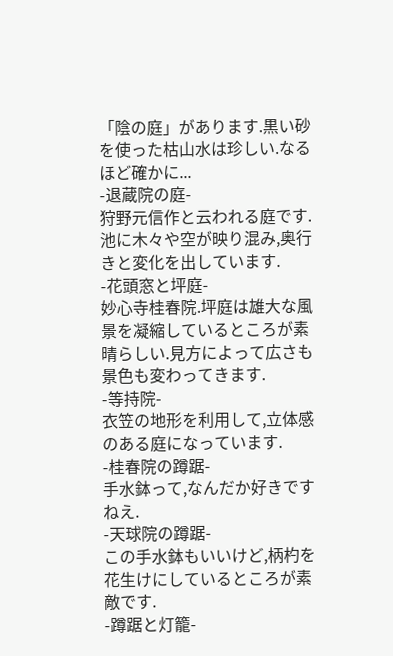「陰の庭」があります.黒い砂を使った枯山水は珍しい.なるほど確かに...
-退蔵院の庭-
狩野元信作と云われる庭です.池に木々や空が映り混み,奥行きと変化を出しています.
-花頭窓と坪庭-
妙心寺桂春院.坪庭は雄大な風景を凝縮しているところが素晴らしい.見方によって広さも景色も変わってきます.
-等持院-
衣笠の地形を利用して,立体感のある庭になっています.
-桂春院の蹲踞-
手水鉢って,なんだか好きですねえ.
-天球院の蹲踞-
この手水鉢もいいけど,柄杓を花生けにしているところが素敵です.
-蹲踞と灯籠-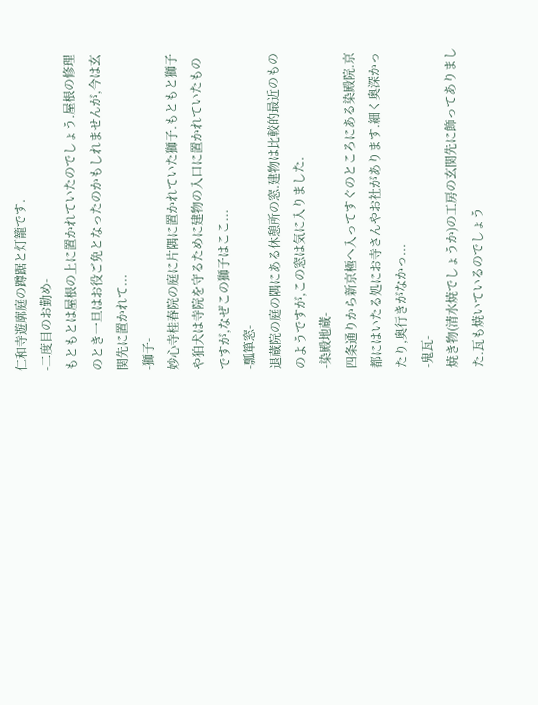仁和寺遊廓庭の蹲踞と灯籠です.
-二度目のお勤め-
もともとは屋根の上に置かれていたのでしょう.屋根の修理のとき一旦はお役ご免となったのかもしれませんが,今は玄関先に置かれて...
-獅子-
妙心寺桂春院の庭に片隅に置かれていた獅子.もともと獅子や狛犬は寺院を守るために建物の入口に置かれていたものですが,なぜこの獅子はここ...
-瓢箪窓-
退蔵院の庭の隅にある休憩所の窓.建物は比較的最近のもののようですが,この窓は気に入りました.
-染殿地蔵-
四条通りから新京極へ入ってすぐのところにある染殿院.京都にはいたる処にお寺さんやお社があります.細く奥深かったり,奥行きがなかっ...
-鬼瓦-
焼き物(清水焼でしょうか)の工房の玄関先に飾ってありました.瓦も焼いているのでしょう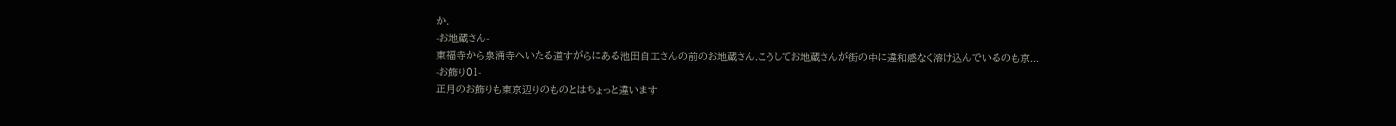か.
-お地蔵さん-
東福寺から泉涌寺へいたる道すがらにある池田自工さんの前のお地蔵さん.こうしてお地蔵さんが街の中に違和感なく溶け込んでいるのも京...
-お飾り01-
正月のお飾りも東京辺りのものとはちょっと違います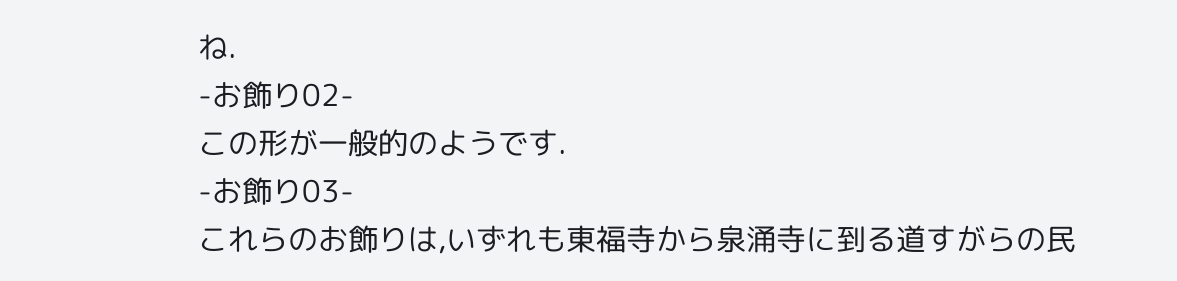ね.
-お飾り02-
この形が一般的のようです.
-お飾り03-
これらのお飾りは,いずれも東福寺から泉涌寺に到る道すがらの民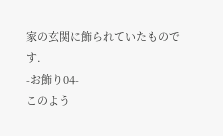家の玄関に飾られていたものです.
-お飾り04-
このよう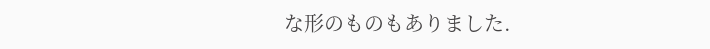な形のものもありました.